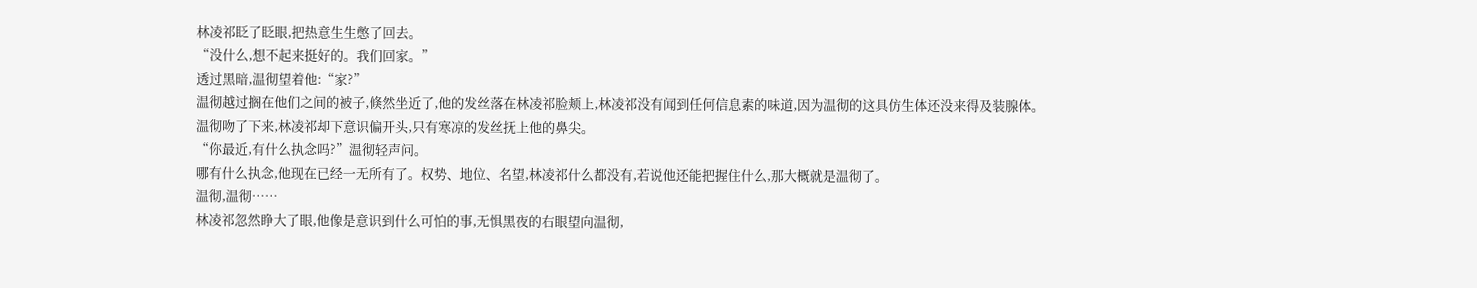林凌祁眨了眨眼,把热意生生憋了回去。
“没什么,想不起来挺好的。我们回家。”
透过黑暗,温彻望着他:“家?”
温彻越过搁在他们之间的被子,倏然坐近了,他的发丝落在林凌祁脸颊上,林凌祁没有闻到任何信息素的味道,因为温彻的这具仿生体还没来得及装腺体。
温彻吻了下来,林凌祁却下意识偏开头,只有寒凉的发丝抚上他的鼻尖。
“你最近,有什么执念吗?”温彻轻声问。
哪有什么执念,他现在已经一无所有了。权势、地位、名望,林凌祁什么都没有,若说他还能把握住什么,那大概就是温彻了。
温彻,温彻……
林凌祁忽然睁大了眼,他像是意识到什么可怕的事,无惧黑夜的右眼望向温彻,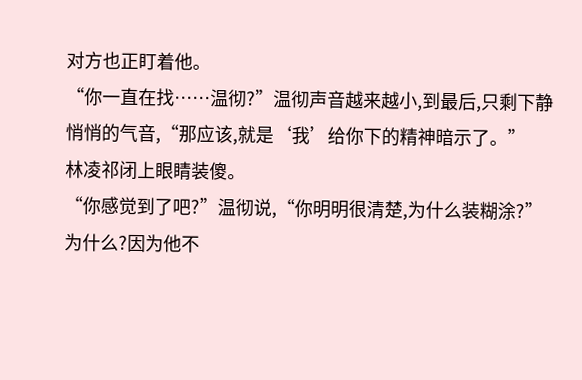对方也正盯着他。
“你一直在找……温彻?”温彻声音越来越小,到最后,只剩下静悄悄的气音,“那应该,就是‘我’给你下的精神暗示了。”
林凌祁闭上眼睛装傻。
“你感觉到了吧?”温彻说,“你明明很清楚,为什么装糊涂?”
为什么?因为他不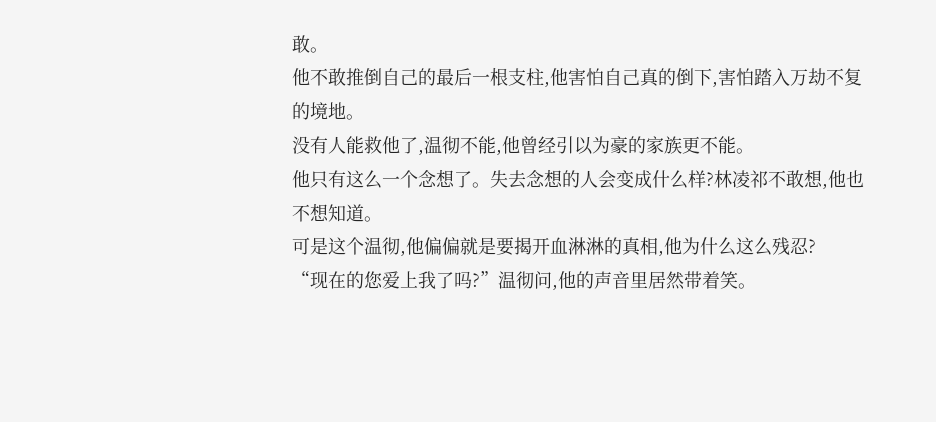敢。
他不敢推倒自己的最后一根支柱,他害怕自己真的倒下,害怕踏入万劫不复的境地。
没有人能救他了,温彻不能,他曾经引以为豪的家族更不能。
他只有这么一个念想了。失去念想的人会变成什么样?林凌祁不敢想,他也不想知道。
可是这个温彻,他偏偏就是要揭开血淋淋的真相,他为什么这么残忍?
“现在的您爱上我了吗?”温彻问,他的声音里居然带着笑。